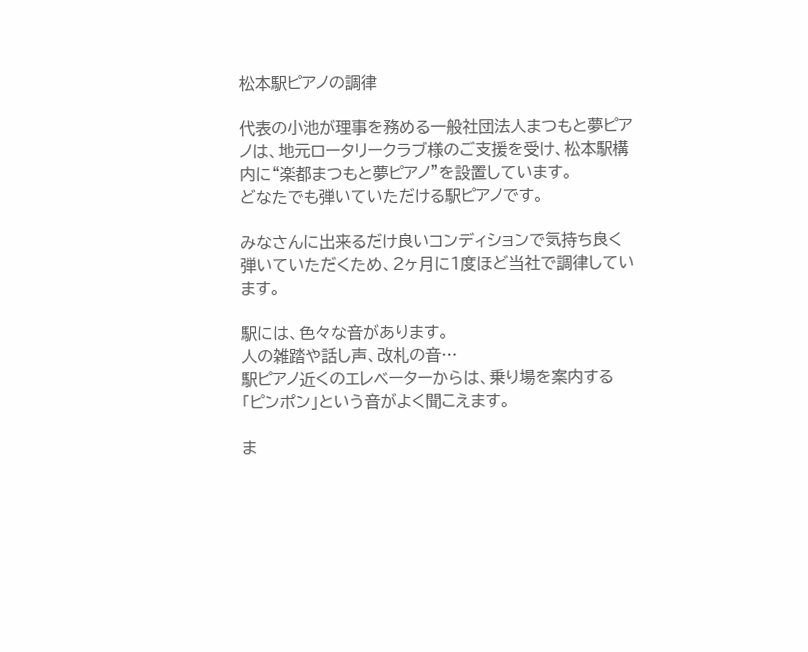松本駅ピアノの調律

代表の小池が理事を務める一般社団法人まつもと夢ピアノは、地元ロータリークラブ様のご支援を受け、松本駅構内に“楽都まつもと夢ピアノ”を設置しています。
どなたでも弾いていただける駅ピアノです。

みなさんに出来るだけ良いコンディションで気持ち良く弾いていただくため、2ヶ月に1度ほど当社で調律しています。

駅には、色々な音があります。
人の雑踏や話し声、改札の音…
駅ピアノ近くのエレベーターからは、乗り場を案内する「ピンポン」という音がよく聞こえます。

ま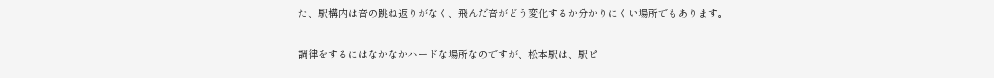た、駅構内は音の跳ね返りがなく、飛んだ音がどう変化するか分かりにくい場所でもあります。

調律をするにはなかなかハードな場所なのですが、松本駅は、駅ピ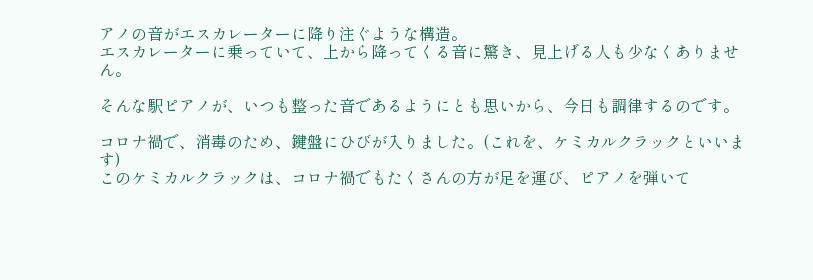アノの音がエスカレーターに降り注ぐような構造。
エスカレーターに乗っていて、上から降ってくる音に驚き、見上げる人も少なくありません。

そんな駅ピアノが、いつも整った音であるようにとも思いから、今日も調律するのです。

コロナ禍で、消毒のため、鍵盤にひびが入りました。(これを、ケミカルクラックといいます)
このケミカルクラックは、コロナ禍でもたくさんの方が足を運び、ピアノを弾いて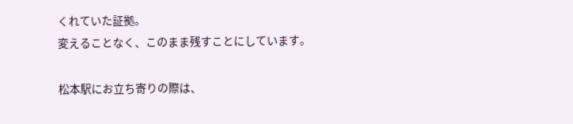くれていた証拠。
変えることなく、このまま残すことにしています。

松本駅にお立ち寄りの際は、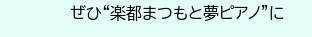ぜひ“楽都まつもと夢ピアノ”に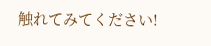触れてみてください!